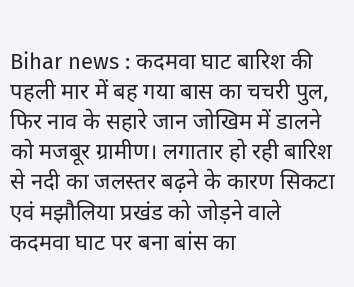Bihar news : कदमवा घाट बारिश की पहली मार में बह गया बास का चचरी पुल, फिर नाव के सहारे जान जोखिम में डालने को मजबूर ग्रामीण। लगातार हो रही बारिश से नदी का जलस्तर बढ़ने के कारण सिकटा एवं मझौलिया प्रखंड को जोड़ने वाले कदमवा घाट पर बना बांस का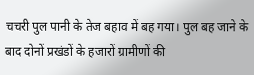चचरी पुल पानी के तेज बहाव में बह गया। पुल बह जाने के बाद दोनों प्रखंडों के हजारों ग्रामीणों की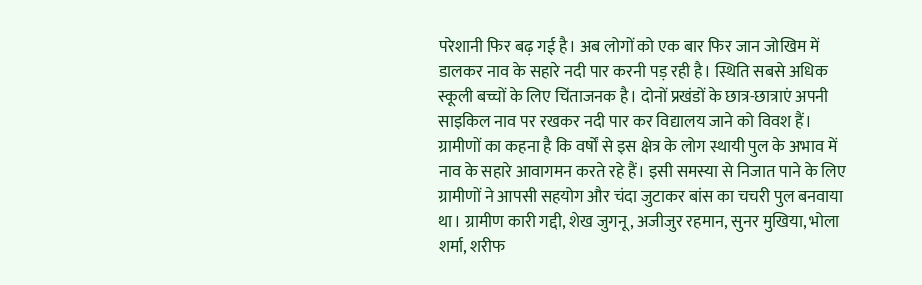परेशानी फिर बढ़ गई है। अब लोगों को एक बार फिर जान जोखिम में डालकर नाव के सहारे नदी पार करनी पड़ रही है। स्थिति सबसे अधिक स्कूली बच्चों के लिए चिंताजनक है। दोनों प्रखंडों के छात्र-छात्राएं अपनी साइकिल नाव पर रखकर नदी पार कर विद्यालय जाने को विवश हैं। ग्रामीणों का कहना है कि वर्षों से इस क्षेत्र के लोग स्थायी पुल के अभाव में नाव के सहारे आवागमन करते रहे हैं। इसी समस्या से निजात पाने के लिए ग्रामीणों ने आपसी सहयोग और चंदा जुटाकर बांस का चचरी पुल बनवाया था। ग्रामीण कारी गद्दी, शेख जुगनू, अजीजुर रहमान, सुनर मुखिया, भोला शर्मा, शरीफ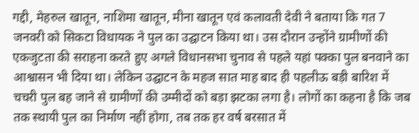गद्दी, मेहरुल खातून, नाशिमा खातून, मीना खातून एवं कलावती देवी ने बताया कि गत 7 जनवरी को सिकटा विधायक ने पुल का उद्घाटन किया था। उस दौरान उन्होंने ग्रामीणों की एकजुटता की सराहना करते हुए अगले विधानसभा चुनाव से पहले यहां पक्का पुल बनवाने का आश्वासन भी दिया था। लेकिन उद्घाटन के महज सात माह बाद ही पहलीऊ बड़ी बारिश में चचरी पुल बह जाने से ग्रामीणों की उम्मीदों को बड़ा झटका लगा है। लोगों का कहना है कि जब तक स्थायी पुल का निर्माण नहीं होगा, तब तक हर वर्ष बरसात में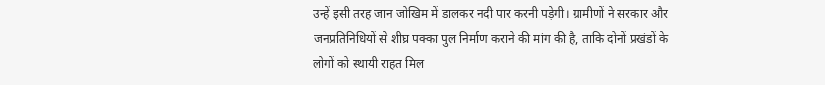उन्हें इसी तरह जान जोखिम में डालकर नदी पार करनी पड़ेगी। ग्रामीणों ने सरकार और जनप्रतिनिधियों से शीघ्र पक्का पुल निर्माण कराने की मांग की है, ताकि दोनों प्रखंडों के लोगों को स्थायी राहत मिल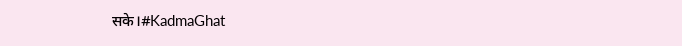सके।#KadmaGhat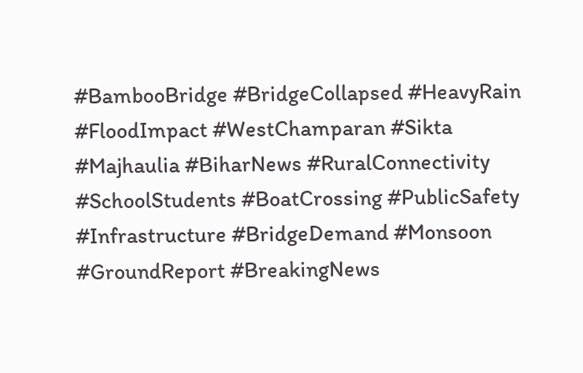#BambooBridge #BridgeCollapsed #HeavyRain #FloodImpact #WestChamparan #Sikta #Majhaulia #BiharNews #RuralConnectivity #SchoolStudents #BoatCrossing #PublicSafety #Infrastructure #BridgeDemand #Monsoon #GroundReport #BreakingNews